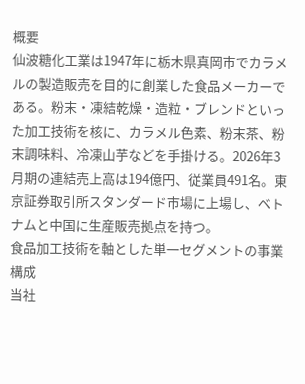概要
仙波糖化工業は1947年に栃木県真岡市でカラメルの製造販売を目的に創業した食品メーカーである。粉末・凍結乾燥・造粒・ブレンドといった加工技術を核に、カラメル色素、粉末茶、粉末調味料、冷凍山芋などを手掛ける。2026年3月期の連結売上高は194億円、従業員491名。東京証券取引所スタンダード市場に上場し、ベトナムと中国に生産販売拠点を持つ。
食品加工技術を軸とした単一セグメントの事業構成
当社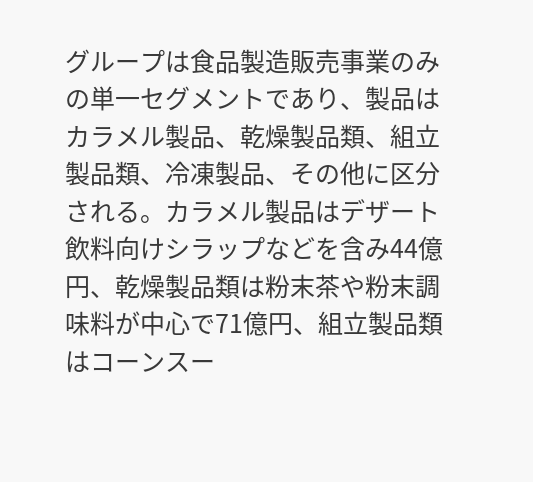グループは食品製造販売事業のみの単一セグメントであり、製品はカラメル製品、乾燥製品類、組立製品類、冷凍製品、その他に区分される。カラメル製品はデザート飲料向けシラップなどを含み44億円、乾燥製品類は粉末茶や粉末調味料が中心で71億円、組立製品類はコーンスー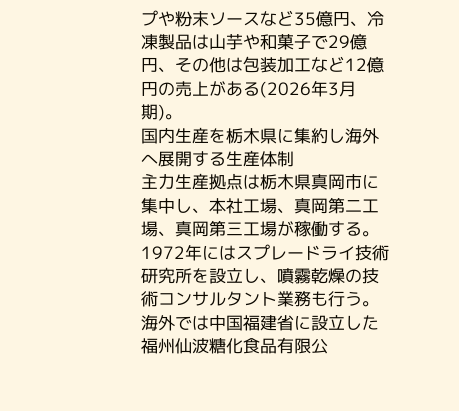プや粉末ソースなど35億円、冷凍製品は山芋や和菓子で29億円、その他は包装加工など12億円の売上がある(2026年3月期)。
国内生産を栃木県に集約し海外へ展開する生産体制
主力生産拠点は栃木県真岡市に集中し、本社工場、真岡第二工場、真岡第三工場が稼働する。1972年にはスプレードライ技術研究所を設立し、噴霧乾燥の技術コンサルタント業務も行う。海外では中国福建省に設立した福州仙波糖化食品有限公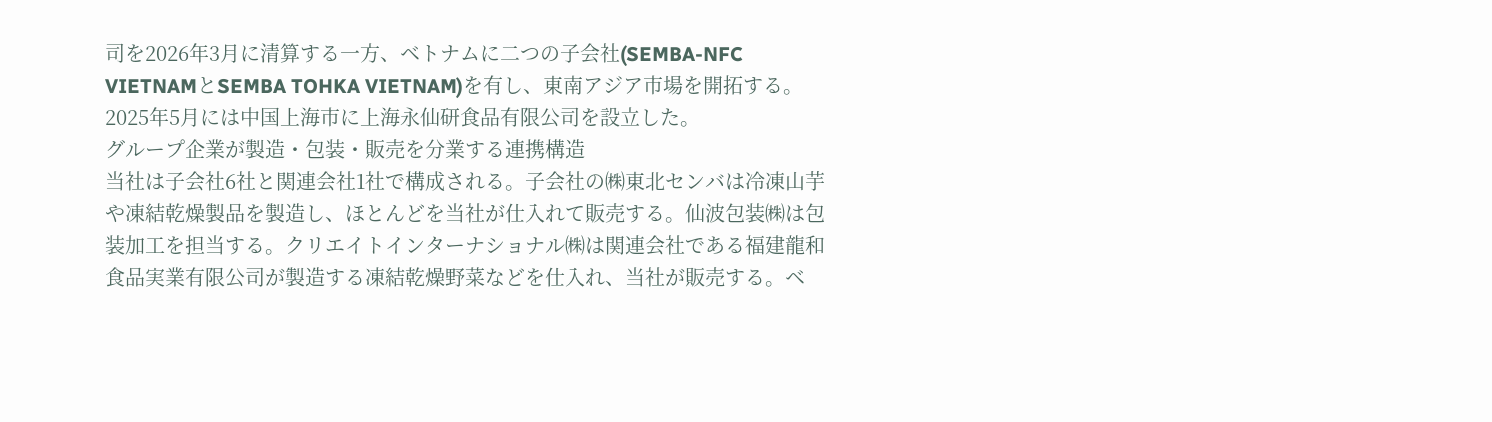司を2026年3月に清算する一方、ベトナムに二つの子会社(SEMBA-NFC VIETNAMとSEMBA TOHKA VIETNAM)を有し、東南アジア市場を開拓する。2025年5月には中国上海市に上海永仙研食品有限公司を設立した。
グループ企業が製造・包装・販売を分業する連携構造
当社は子会社6社と関連会社1社で構成される。子会社の㈱東北センバは冷凍山芋や凍結乾燥製品を製造し、ほとんどを当社が仕入れて販売する。仙波包装㈱は包装加工を担当する。クリエイトインターナショナル㈱は関連会社である福建龍和食品実業有限公司が製造する凍結乾燥野菜などを仕入れ、当社が販売する。ベ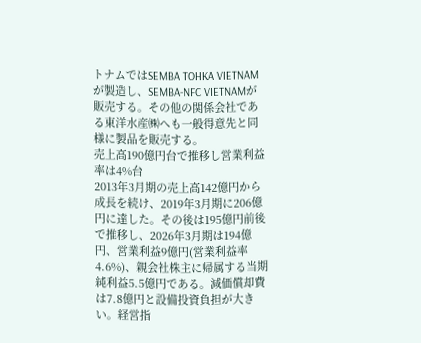トナムではSEMBA TOHKA VIETNAMが製造し、SEMBA-NFC VIETNAMが販売する。その他の関係会社である東洋水産㈱へも一般得意先と同様に製品を販売する。
売上高190億円台で推移し営業利益率は4%台
2013年3月期の売上高142億円から成長を続け、2019年3月期に206億円に達した。その後は195億円前後で推移し、2026年3月期は194億円、営業利益9億円(営業利益率4.6%)、親会社株主に帰属する当期純利益5.5億円である。減価償却費は7.8億円と設備投資負担が大きい。経営指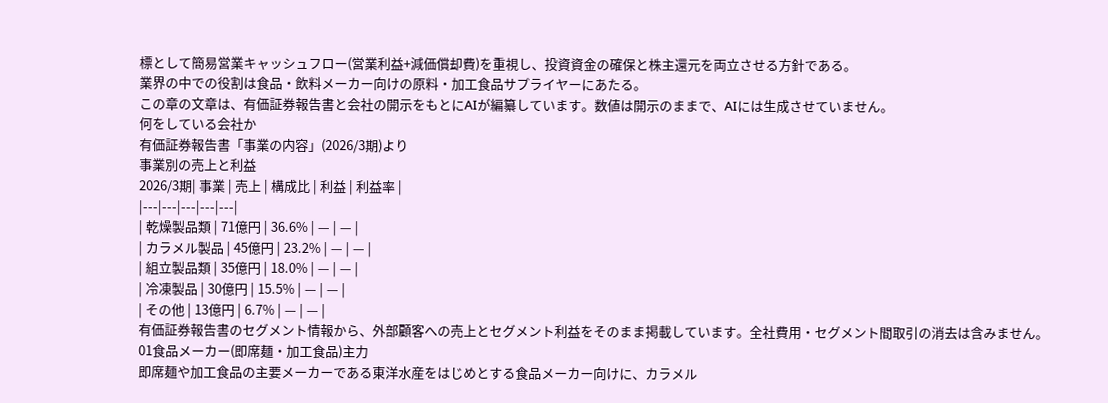標として簡易営業キャッシュフロー(営業利益+減価償却費)を重視し、投資資金の確保と株主還元を両立させる方針である。
業界の中での役割は食品・飲料メーカー向けの原料・加工食品サプライヤーにあたる。
この章の文章は、有価証券報告書と会社の開示をもとにAIが編纂しています。数値は開示のままで、AIには生成させていません。
何をしている会社か
有価証券報告書「事業の内容」(2026/3期)より
事業別の売上と利益
2026/3期| 事業 | 売上 | 構成比 | 利益 | 利益率 |
|---|---|---|---|---|
| 乾燥製品類 | 71億円 | 36.6% | — | — |
| カラメル製品 | 45億円 | 23.2% | — | — |
| 組立製品類 | 35億円 | 18.0% | — | — |
| 冷凍製品 | 30億円 | 15.5% | — | — |
| その他 | 13億円 | 6.7% | — | — |
有価証券報告書のセグメント情報から、外部顧客への売上とセグメント利益をそのまま掲載しています。全社費用・セグメント間取引の消去は含みません。
01食品メーカー(即席麺・加工食品)主力
即席麺や加工食品の主要メーカーである東洋水産をはじめとする食品メーカー向けに、カラメル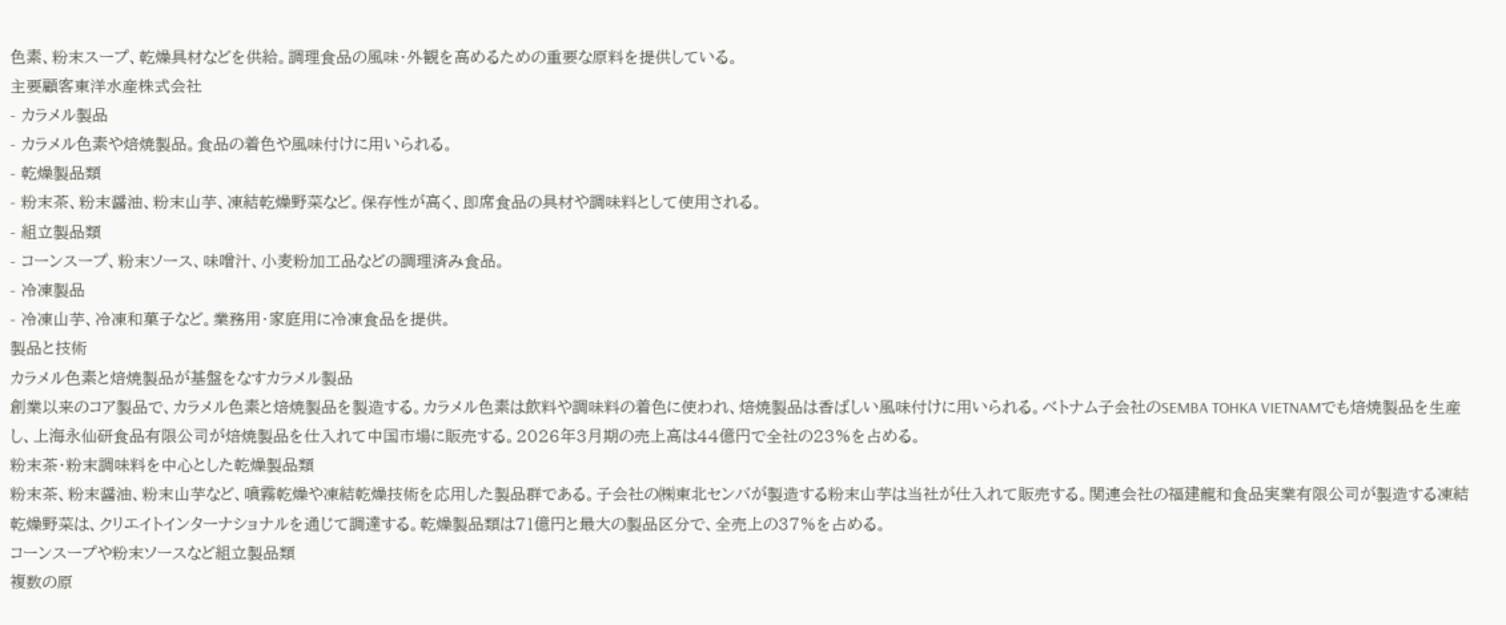色素、粉末スープ、乾燥具材などを供給。調理食品の風味・外観を高めるための重要な原料を提供している。
主要顧客東洋水産株式会社
- カラメル製品
- カラメル色素や焙焼製品。食品の着色や風味付けに用いられる。
- 乾燥製品類
- 粉末茶、粉末醤油、粉末山芋、凍結乾燥野菜など。保存性が高く、即席食品の具材や調味料として使用される。
- 組立製品類
- コーンスープ、粉末ソース、味噌汁、小麦粉加工品などの調理済み食品。
- 冷凍製品
- 冷凍山芋、冷凍和菓子など。業務用・家庭用に冷凍食品を提供。
製品と技術
カラメル色素と焙焼製品が基盤をなすカラメル製品
創業以来のコア製品で、カラメル色素と焙焼製品を製造する。カラメル色素は飲料や調味料の着色に使われ、焙焼製品は香ばしい風味付けに用いられる。ベトナム子会社のSEMBA TOHKA VIETNAMでも焙焼製品を生産し、上海永仙研食品有限公司が焙焼製品を仕入れて中国市場に販売する。2026年3月期の売上高は44億円で全社の23%を占める。
粉末茶・粉末調味料を中心とした乾燥製品類
粉末茶、粉末醤油、粉末山芋など、噴霧乾燥や凍結乾燥技術を応用した製品群である。子会社の㈱東北センバが製造する粉末山芋は当社が仕入れて販売する。関連会社の福建龍和食品実業有限公司が製造する凍結乾燥野菜は、クリエイトインターナショナルを通じて調達する。乾燥製品類は71億円と最大の製品区分で、全売上の37%を占める。
コーンスープや粉末ソースなど組立製品類
複数の原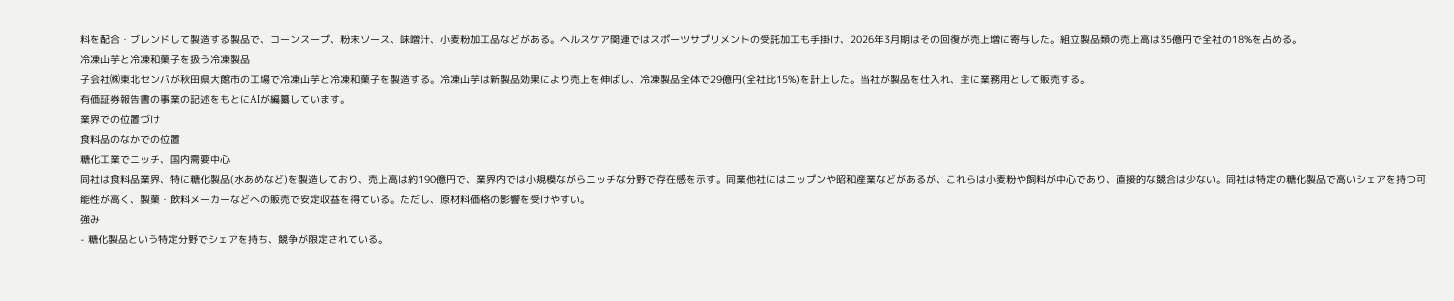料を配合・ブレンドして製造する製品で、コーンスープ、粉末ソース、味噌汁、小麦粉加工品などがある。ヘルスケア関連ではスポーツサプリメントの受託加工も手掛け、2026年3月期はその回復が売上増に寄与した。組立製品類の売上高は35億円で全社の18%を占める。
冷凍山芋と冷凍和菓子を扱う冷凍製品
子会社㈱東北センバが秋田県大館市の工場で冷凍山芋と冷凍和菓子を製造する。冷凍山芋は新製品効果により売上を伸ばし、冷凍製品全体で29億円(全社比15%)を計上した。当社が製品を仕入れ、主に業務用として販売する。
有価証券報告書の事業の記述をもとにAIが編纂しています。
業界での位置づけ
食料品のなかでの位置
糖化工業でニッチ、国内需要中心
同社は食料品業界、特に糖化製品(水あめなど)を製造しており、売上高は約190億円で、業界内では小規模ながらニッチな分野で存在感を示す。同業他社にはニップンや昭和産業などがあるが、これらは小麦粉や飼料が中心であり、直接的な競合は少ない。同社は特定の糖化製品で高いシェアを持つ可能性が高く、製菓・飲料メーカーなどへの販売で安定収益を得ている。ただし、原材料価格の影響を受けやすい。
強み
- 糖化製品という特定分野でシェアを持ち、競争が限定されている。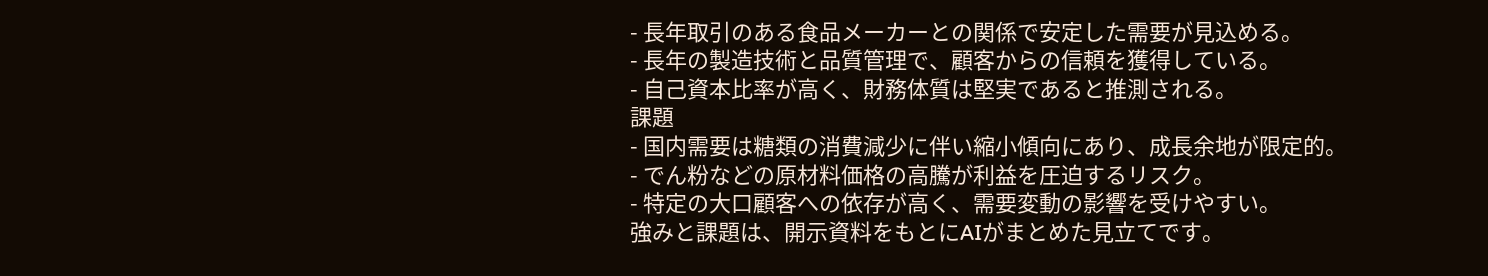- 長年取引のある食品メーカーとの関係で安定した需要が見込める。
- 長年の製造技術と品質管理で、顧客からの信頼を獲得している。
- 自己資本比率が高く、財務体質は堅実であると推測される。
課題
- 国内需要は糖類の消費減少に伴い縮小傾向にあり、成長余地が限定的。
- でん粉などの原材料価格の高騰が利益を圧迫するリスク。
- 特定の大口顧客への依存が高く、需要変動の影響を受けやすい。
強みと課題は、開示資料をもとにAIがまとめた見立てです。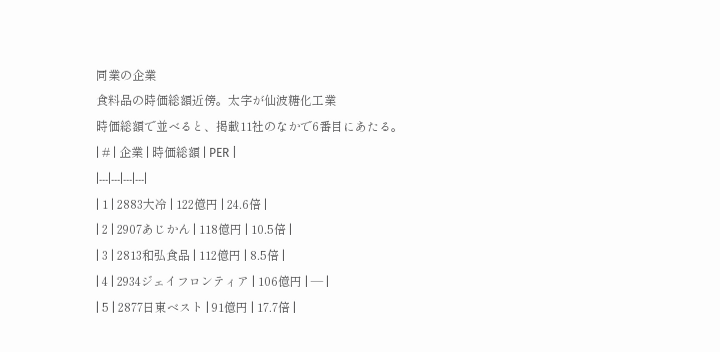同業の企業
食料品の時価総額近傍。太字が仙波糖化工業
時価総額で並べると、掲載11社のなかで6番目にあたる。
| # | 企業 | 時価総額 | PER |
|---|---|---|---|
| 1 | 2883大冷 | 122億円 | 24.6倍 |
| 2 | 2907あじかん | 118億円 | 10.5倍 |
| 3 | 2813和弘食品 | 112億円 | 8.5倍 |
| 4 | 2934ジェイフロンティア | 106億円 | — |
| 5 | 2877日東ベスト | 91億円 | 17.7倍 |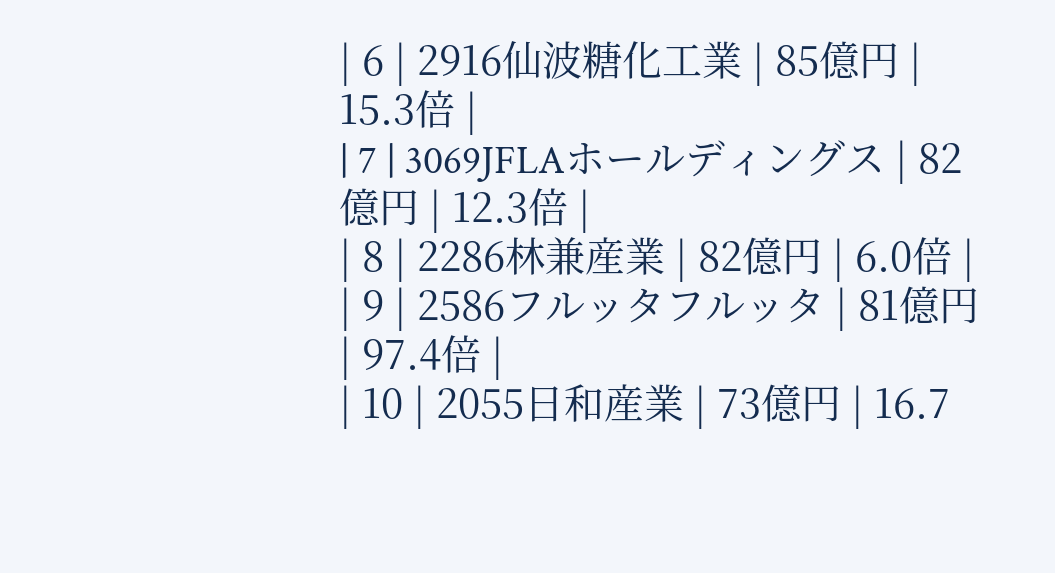| 6 | 2916仙波糖化工業 | 85億円 | 15.3倍 |
| 7 | 3069JFLAホールディングス | 82億円 | 12.3倍 |
| 8 | 2286林兼産業 | 82億円 | 6.0倍 |
| 9 | 2586フルッタフルッタ | 81億円 | 97.4倍 |
| 10 | 2055日和産業 | 73億円 | 16.7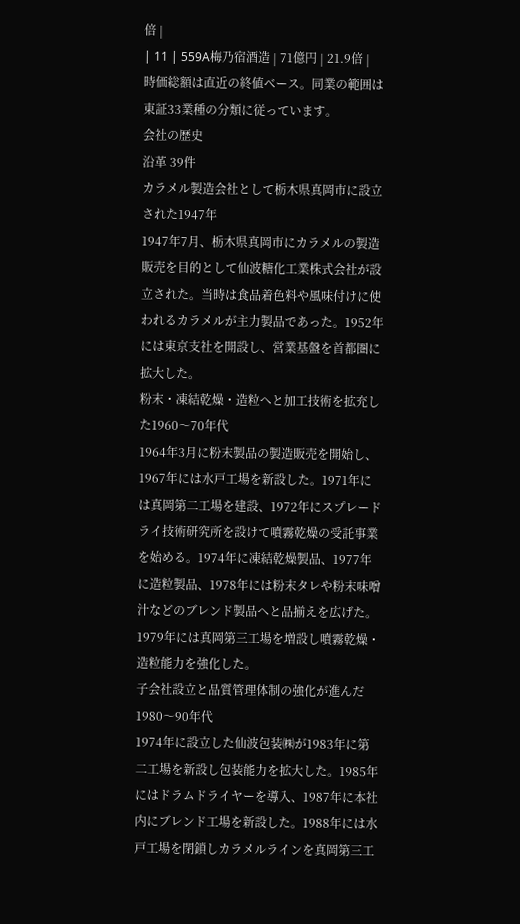倍 |
| 11 | 559A梅乃宿酒造 | 71億円 | 21.9倍 |
時価総額は直近の終値ベース。同業の範囲は東証33業種の分類に従っています。
会社の歴史
沿革 39件
カラメル製造会社として栃木県真岡市に設立された1947年
1947年7月、栃木県真岡市にカラメルの製造販売を目的として仙波糖化工業株式会社が設立された。当時は食品着色料や風味付けに使われるカラメルが主力製品であった。1952年には東京支社を開設し、営業基盤を首都圏に拡大した。
粉末・凍結乾燥・造粒へと加工技術を拡充した1960〜70年代
1964年3月に粉末製品の製造販売を開始し、1967年には水戸工場を新設した。1971年には真岡第二工場を建設、1972年にスプレードライ技術研究所を設けて噴霧乾燥の受託事業を始める。1974年に凍結乾燥製品、1977年に造粒製品、1978年には粉末タレや粉末味噌汁などのブレンド製品へと品揃えを広げた。1979年には真岡第三工場を増設し噴霧乾燥・造粒能力を強化した。
子会社設立と品質管理体制の強化が進んだ1980〜90年代
1974年に設立した仙波包装㈱が1983年に第二工場を新設し包装能力を拡大した。1985年にはドラムドライヤーを導入、1987年に本社内にブレンド工場を新設した。1988年には水戸工場を閉鎖しカラメルラインを真岡第三工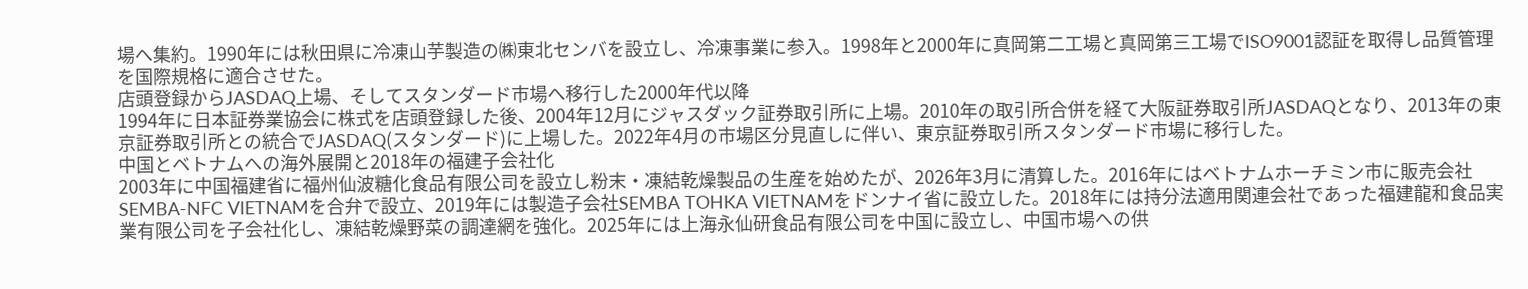場へ集約。1990年には秋田県に冷凍山芋製造の㈱東北センバを設立し、冷凍事業に参入。1998年と2000年に真岡第二工場と真岡第三工場でISO9001認証を取得し品質管理を国際規格に適合させた。
店頭登録からJASDAQ上場、そしてスタンダード市場へ移行した2000年代以降
1994年に日本証券業協会に株式を店頭登録した後、2004年12月にジャスダック証券取引所に上場。2010年の取引所合併を経て大阪証券取引所JASDAQとなり、2013年の東京証券取引所との統合でJASDAQ(スタンダード)に上場した。2022年4月の市場区分見直しに伴い、東京証券取引所スタンダード市場に移行した。
中国とベトナムへの海外展開と2018年の福建子会社化
2003年に中国福建省に福州仙波糖化食品有限公司を設立し粉末・凍結乾燥製品の生産を始めたが、2026年3月に清算した。2016年にはベトナムホーチミン市に販売会社SEMBA-NFC VIETNAMを合弁で設立、2019年には製造子会社SEMBA TOHKA VIETNAMをドンナイ省に設立した。2018年には持分法適用関連会社であった福建龍和食品実業有限公司を子会社化し、凍結乾燥野菜の調達網を強化。2025年には上海永仙研食品有限公司を中国に設立し、中国市場への供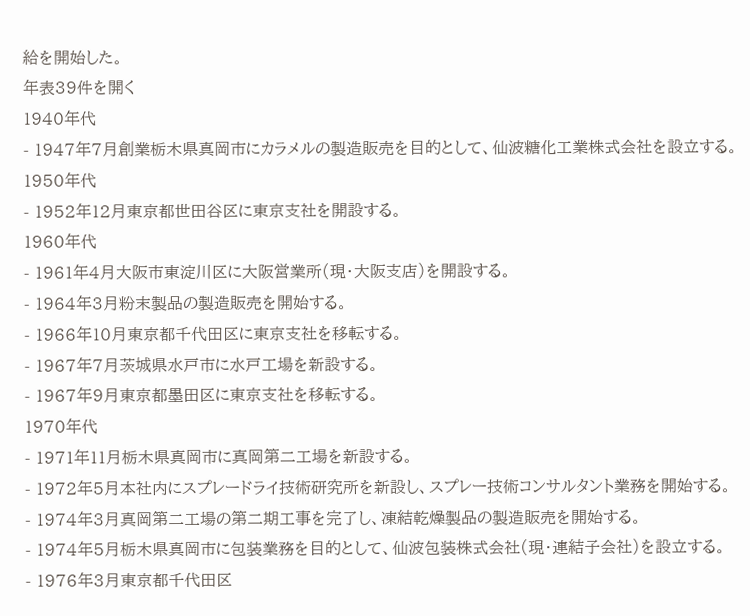給を開始した。
年表39件を開く
1940年代
- 1947年7月創業栃木県真岡市にカラメルの製造販売を目的として、仙波糖化工業株式会社を設立する。
1950年代
- 1952年12月東京都世田谷区に東京支社を開設する。
1960年代
- 1961年4月大阪市東淀川区に大阪営業所(現・大阪支店)を開設する。
- 1964年3月粉末製品の製造販売を開始する。
- 1966年10月東京都千代田区に東京支社を移転する。
- 1967年7月茨城県水戸市に水戸工場を新設する。
- 1967年9月東京都墨田区に東京支社を移転する。
1970年代
- 1971年11月栃木県真岡市に真岡第二工場を新設する。
- 1972年5月本社内にスプレードライ技術研究所を新設し、スプレー技術コンサルタント業務を開始する。
- 1974年3月真岡第二工場の第二期工事を完了し、凍結乾燥製品の製造販売を開始する。
- 1974年5月栃木県真岡市に包装業務を目的として、仙波包装株式会社(現・連結子会社)を設立する。
- 1976年3月東京都千代田区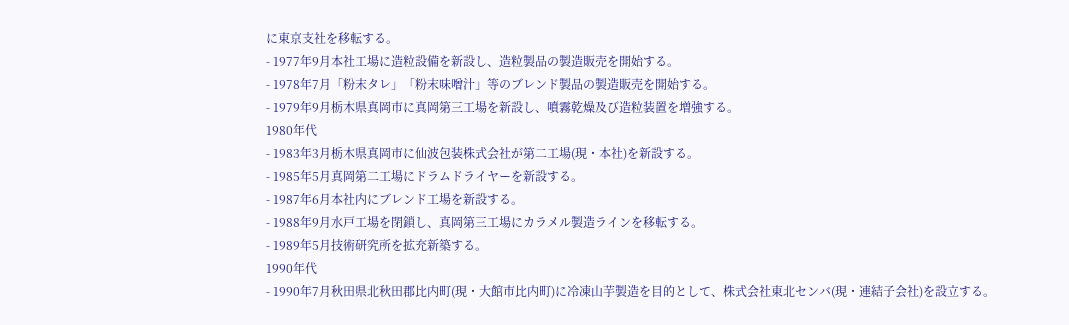に東京支社を移転する。
- 1977年9月本社工場に造粒設備を新設し、造粒製品の製造販売を開始する。
- 1978年7月「粉末タレ」「粉末味噌汁」等のブレンド製品の製造販売を開始する。
- 1979年9月栃木県真岡市に真岡第三工場を新設し、噴霧乾燥及び造粒装置を増強する。
1980年代
- 1983年3月栃木県真岡市に仙波包装株式会社が第二工場(現・本社)を新設する。
- 1985年5月真岡第二工場にドラムドライヤーを新設する。
- 1987年6月本社内にブレンド工場を新設する。
- 1988年9月水戸工場を閉鎖し、真岡第三工場にカラメル製造ラインを移転する。
- 1989年5月技術研究所を拡充新築する。
1990年代
- 1990年7月秋田県北秋田郡比内町(現・大館市比内町)に冷凍山芋製造を目的として、株式会社東北センバ(現・連結子会社)を設立する。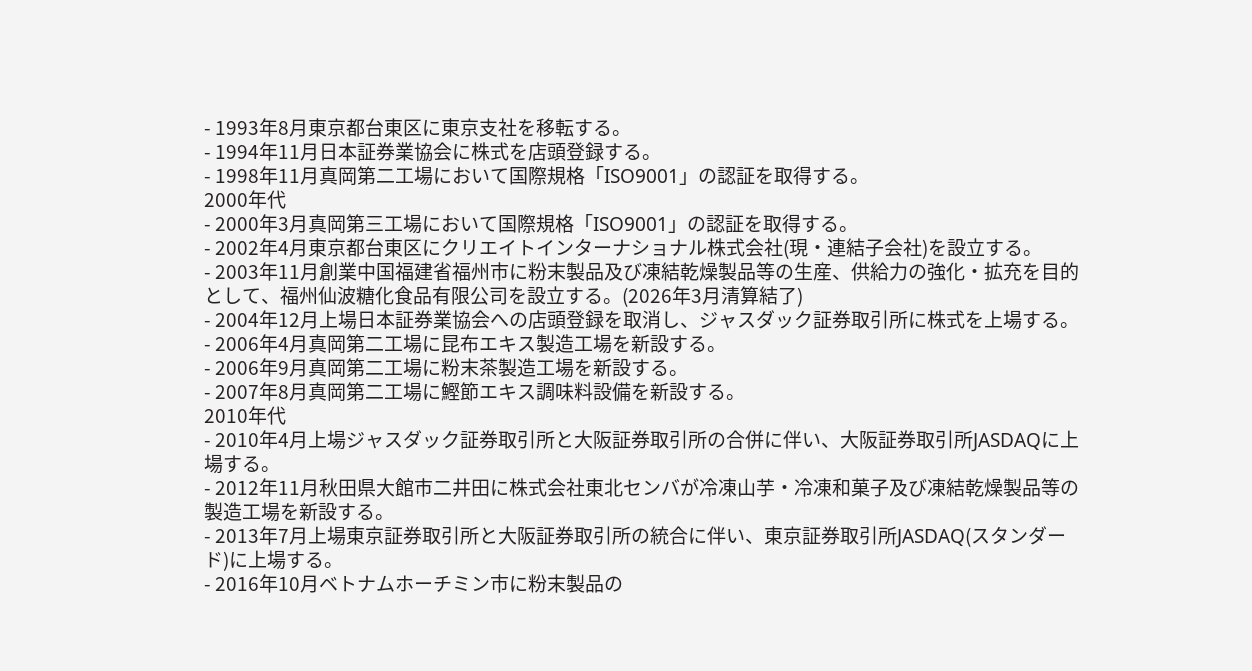- 1993年8月東京都台東区に東京支社を移転する。
- 1994年11月日本証券業協会に株式を店頭登録する。
- 1998年11月真岡第二工場において国際規格「ISO9001」の認証を取得する。
2000年代
- 2000年3月真岡第三工場において国際規格「ISO9001」の認証を取得する。
- 2002年4月東京都台東区にクリエイトインターナショナル株式会社(現・連結子会社)を設立する。
- 2003年11月創業中国福建省福州市に粉末製品及び凍結乾燥製品等の生産、供給力の強化・拡充を目的として、福州仙波糖化食品有限公司を設立する。(2026年3月清算結了)
- 2004年12月上場日本証券業協会への店頭登録を取消し、ジャスダック証券取引所に株式を上場する。
- 2006年4月真岡第二工場に昆布エキス製造工場を新設する。
- 2006年9月真岡第二工場に粉末茶製造工場を新設する。
- 2007年8月真岡第二工場に鰹節エキス調味料設備を新設する。
2010年代
- 2010年4月上場ジャスダック証券取引所と大阪証券取引所の合併に伴い、大阪証券取引所JASDAQに上場する。
- 2012年11月秋田県大館市二井田に株式会社東北センバが冷凍山芋・冷凍和菓子及び凍結乾燥製品等の製造工場を新設する。
- 2013年7月上場東京証券取引所と大阪証券取引所の統合に伴い、東京証券取引所JASDAQ(スタンダード)に上場する。
- 2016年10月ベトナムホーチミン市に粉末製品の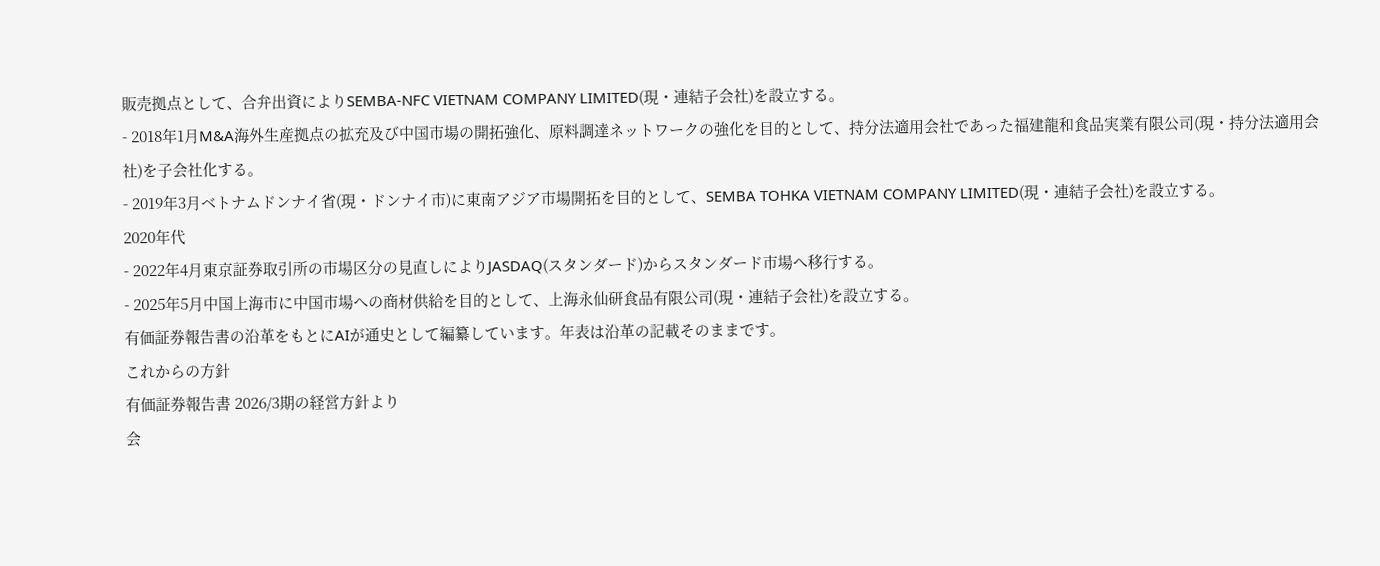販売拠点として、合弁出資によりSEMBA-NFC VIETNAM COMPANY LIMITED(現・連結子会社)を設立する。
- 2018年1月M&A海外生産拠点の拡充及び中国市場の開拓強化、原料調達ネットワークの強化を目的として、持分法適用会社であった福建龍和食品実業有限公司(現・持分法適用会社)を子会社化する。
- 2019年3月ベトナムドンナイ省(現・ドンナイ市)に東南アジア市場開拓を目的として、SEMBA TOHKA VIETNAM COMPANY LIMITED(現・連結子会社)を設立する。
2020年代
- 2022年4月東京証券取引所の市場区分の見直しによりJASDAQ(スタンダード)からスタンダード市場へ移行する。
- 2025年5月中国上海市に中国市場への商材供給を目的として、上海永仙研食品有限公司(現・連結子会社)を設立する。
有価証券報告書の沿革をもとにAIが通史として編纂しています。年表は沿革の記載そのままです。
これからの方針
有価証券報告書 2026/3期の経営方針より
会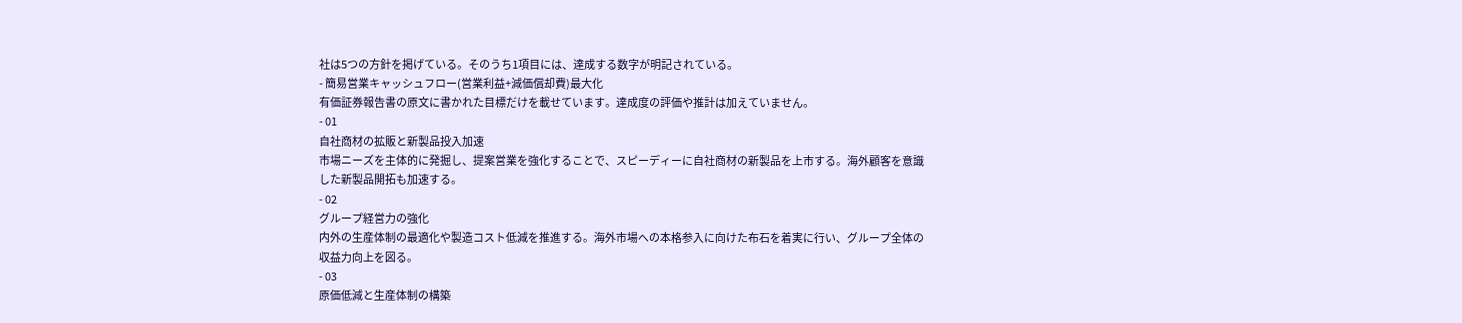社は5つの方針を掲げている。そのうち1項目には、達成する数字が明記されている。
- 簡易営業キャッシュフロー(営業利益+減価償却費)最大化
有価証券報告書の原文に書かれた目標だけを載せています。達成度の評価や推計は加えていません。
- 01
自社商材の拡販と新製品投入加速
市場ニーズを主体的に発掘し、提案営業を強化することで、スピーディーに自社商材の新製品を上市する。海外顧客を意識した新製品開拓も加速する。
- 02
グループ経営力の強化
内外の生産体制の最適化や製造コスト低減を推進する。海外市場への本格参入に向けた布石を着実に行い、グループ全体の収益力向上を図る。
- 03
原価低減と生産体制の構築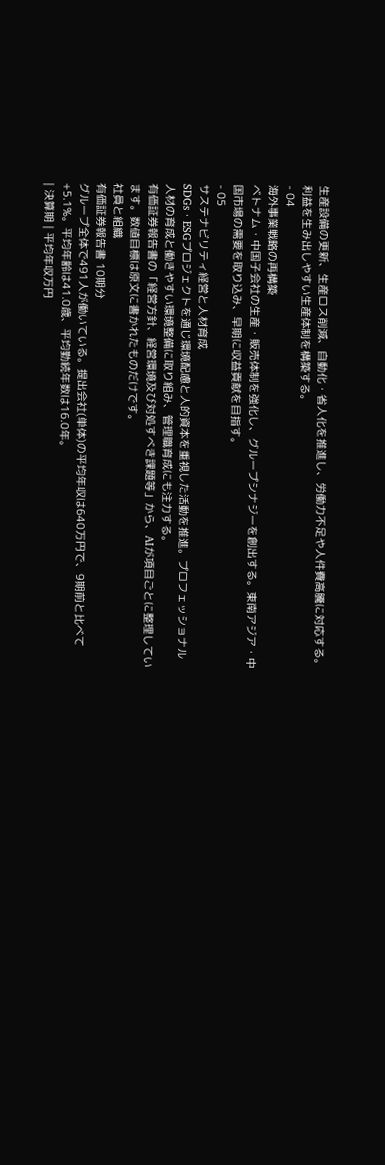生産設備の更新、生産ロス削減、自動化・省人化を推進し、労働力不足や人件費高騰に対応する。利益を生み出しやすい生産体制を構築する。
- 04
海外事業戦略の再構築
ベトナム・中国子会社の生産・販売体制を強化し、グループシナジーを創出する。東南アジア・中国市場の需要を取り込み、早期に収益貢献を目指す。
- 05
サステナビリティ経営と人材育成
SDGs・ESGプロジェクトを通じ環境配慮と人的資本を重視した活動を推進。プロフェッショナル人材の育成と働きやすい環境整備に取り組み、管理職育成にも注力する。
有価証券報告書の「経営方針、経営環境及び対処すべき課題等」から、AIが項目ごとに整理しています。数値目標は原文に書かれたものだけです。
社員と組織
有価証券報告書 10期分
グループ全体で491人が働いている。提出会社(単体)の平均年収は640万円で、9期前と比べて+5.1%。平均年齢は41.0歳、平均勤続年数は16.0年。
| 決算期 | 平均年収万円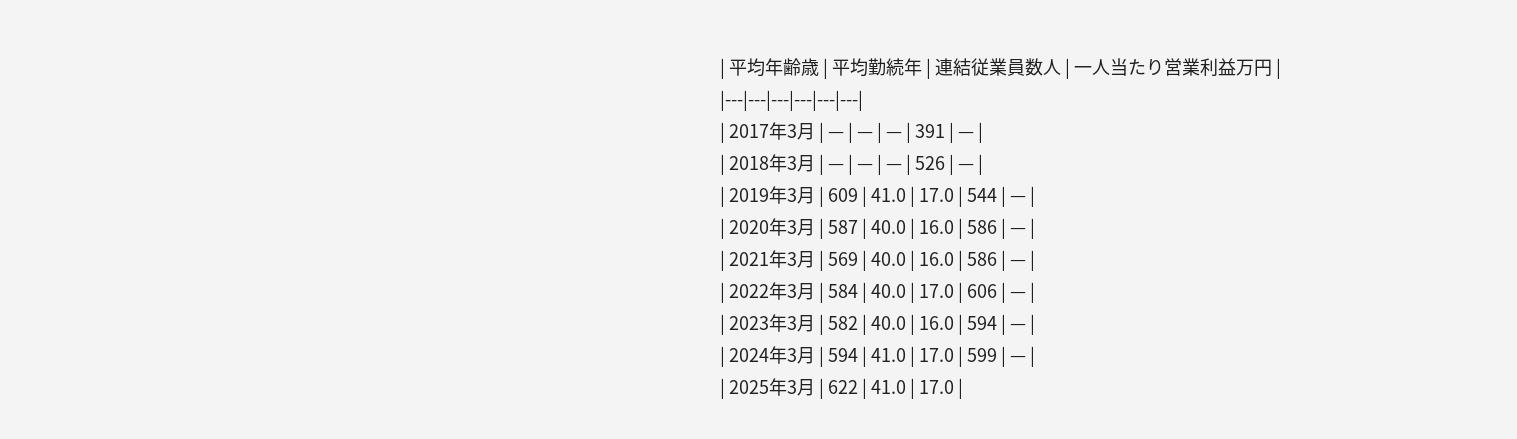| 平均年齢歳 | 平均勤続年 | 連結従業員数人 | 一人当たり営業利益万円 |
|---|---|---|---|---|---|
| 2017年3月 | — | — | — | 391 | — |
| 2018年3月 | — | — | — | 526 | — |
| 2019年3月 | 609 | 41.0 | 17.0 | 544 | — |
| 2020年3月 | 587 | 40.0 | 16.0 | 586 | — |
| 2021年3月 | 569 | 40.0 | 16.0 | 586 | — |
| 2022年3月 | 584 | 40.0 | 17.0 | 606 | — |
| 2023年3月 | 582 | 40.0 | 16.0 | 594 | — |
| 2024年3月 | 594 | 41.0 | 17.0 | 599 | — |
| 2025年3月 | 622 | 41.0 | 17.0 |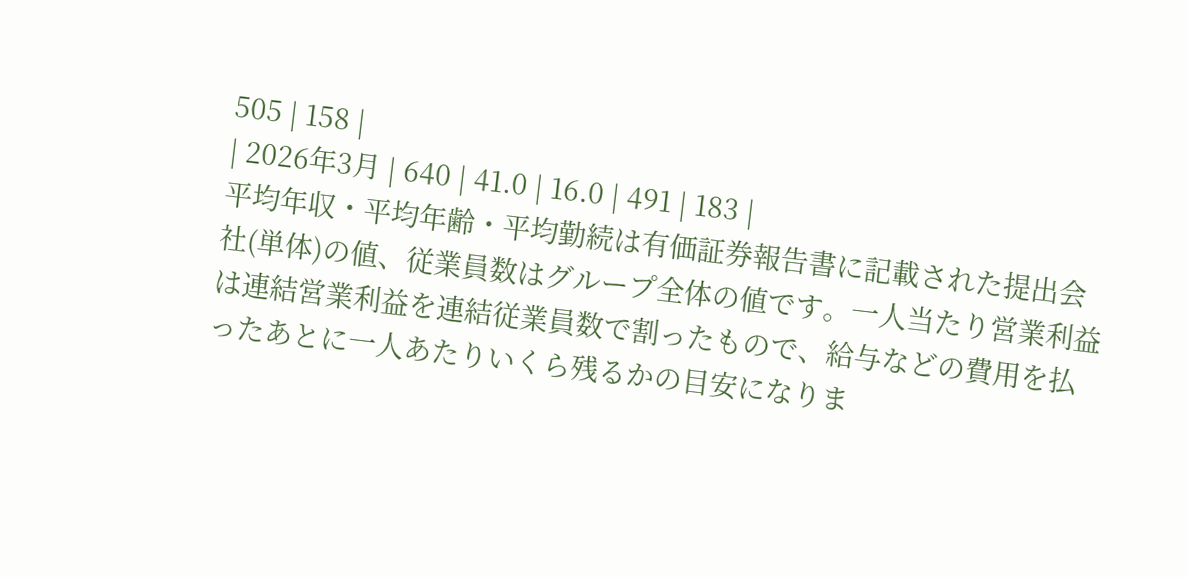505 | 158 |
| 2026年3月 | 640 | 41.0 | 16.0 | 491 | 183 |
平均年収・平均年齢・平均勤続は有価証券報告書に記載された提出会社(単体)の値、従業員数はグループ全体の値です。一人当たり営業利益は連結営業利益を連結従業員数で割ったもので、給与などの費用を払ったあとに一人あたりいくら残るかの目安になりま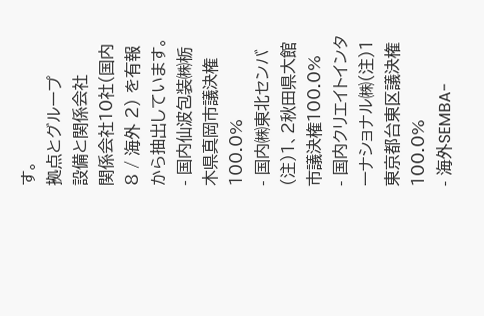す。
拠点とグループ
設備と関係会社
関係会社10社(国内 8 / 海外 2) を有報から抽出しています。
- 国内仙波包装㈱栃木県真岡市議決権100.0%
- 国内㈱東北センバ(注)1、2秋田県大館市議決権100.0%
- 国内クリエイトインターナショナル㈱(注)1東京都台東区議決権100.0%
- 海外SEMBA-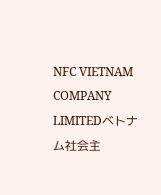NFC VIETNAM COMPANY LIMITEDベトナム社会主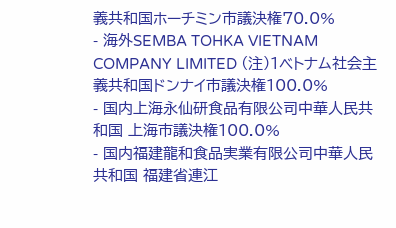義共和国ホーチミン市議決権70.0%
- 海外SEMBA TOHKA VIETNAM COMPANY LIMITED (注)1ベトナム社会主義共和国ドンナイ市議決権100.0%
- 国内上海永仙研食品有限公司中華人民共和国 上海市議決権100.0%
- 国内福建龍和食品実業有限公司中華人民共和国 福建省連江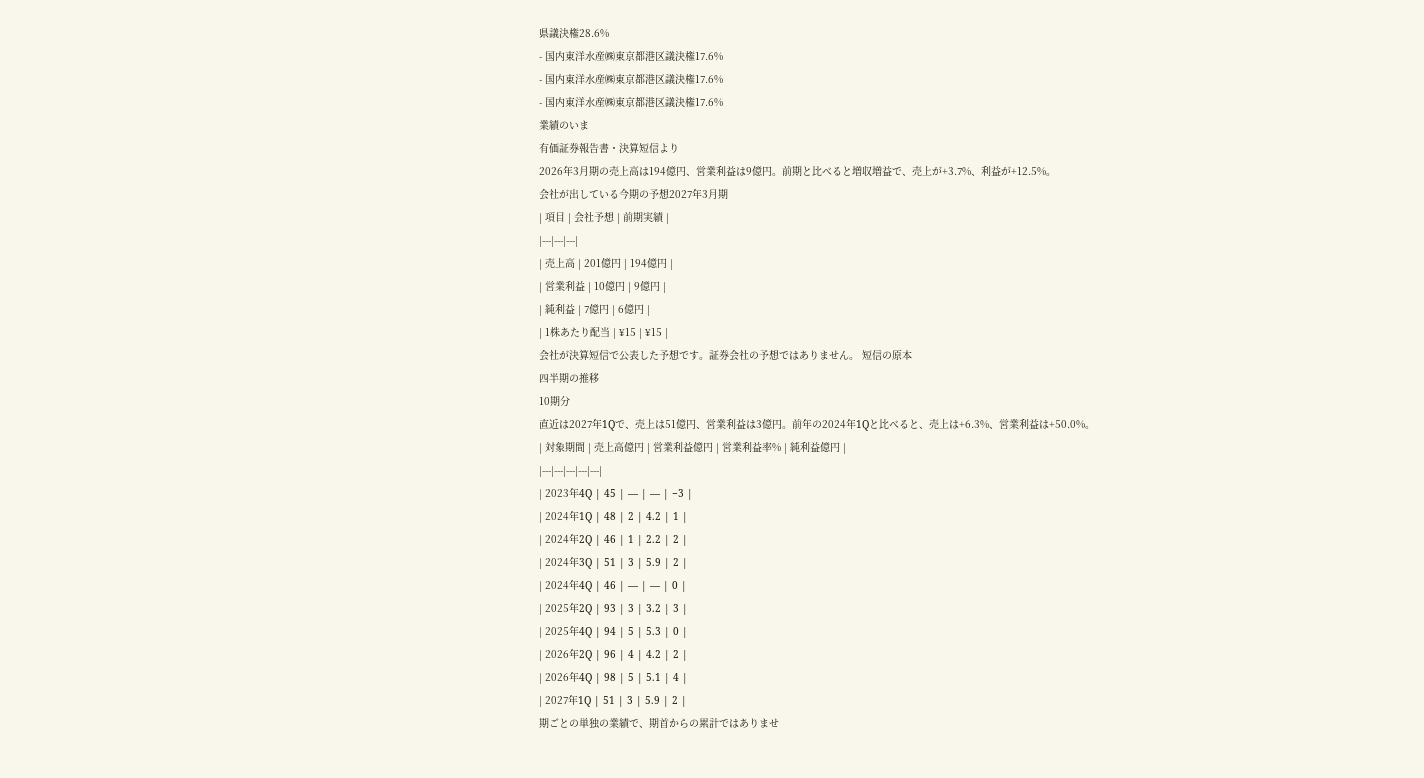県議決権28.6%
- 国内東洋水産㈱東京都港区議決権17.6%
- 国内東洋水産㈱東京都港区議決権17.6%
- 国内東洋水産㈱東京都港区議決権17.6%
業績のいま
有価証券報告書・決算短信より
2026年3月期の売上高は194億円、営業利益は9億円。前期と比べると増収増益で、売上が+3.7%、利益が+12.5%。
会社が出している今期の予想2027年3月期
| 項目 | 会社予想 | 前期実績 |
|---|---|---|
| 売上高 | 201億円 | 194億円 |
| 営業利益 | 10億円 | 9億円 |
| 純利益 | 7億円 | 6億円 |
| 1株あたり配当 | ¥15 | ¥15 |
会社が決算短信で公表した予想です。証券会社の予想ではありません。 短信の原本
四半期の推移
10期分
直近は2027年1Qで、売上は51億円、営業利益は3億円。前年の2024年1Qと比べると、売上は+6.3%、営業利益は+50.0%。
| 対象期間 | 売上高億円 | 営業利益億円 | 営業利益率% | 純利益億円 |
|---|---|---|---|---|
| 2023年4Q | 45 | — | — | −3 |
| 2024年1Q | 48 | 2 | 4.2 | 1 |
| 2024年2Q | 46 | 1 | 2.2 | 2 |
| 2024年3Q | 51 | 3 | 5.9 | 2 |
| 2024年4Q | 46 | — | — | 0 |
| 2025年2Q | 93 | 3 | 3.2 | 3 |
| 2025年4Q | 94 | 5 | 5.3 | 0 |
| 2026年2Q | 96 | 4 | 4.2 | 2 |
| 2026年4Q | 98 | 5 | 5.1 | 4 |
| 2027年1Q | 51 | 3 | 5.9 | 2 |
期ごとの単独の業績で、期首からの累計ではありませ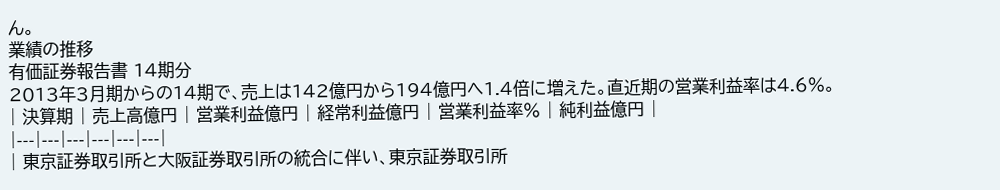ん。
業績の推移
有価証券報告書 14期分
2013年3月期からの14期で、売上は142億円から194億円へ1.4倍に増えた。直近期の営業利益率は4.6%。
| 決算期 | 売上高億円 | 営業利益億円 | 経常利益億円 | 営業利益率% | 純利益億円 |
|---|---|---|---|---|---|
| 東京証券取引所と大阪証券取引所の統合に伴い、東京証券取引所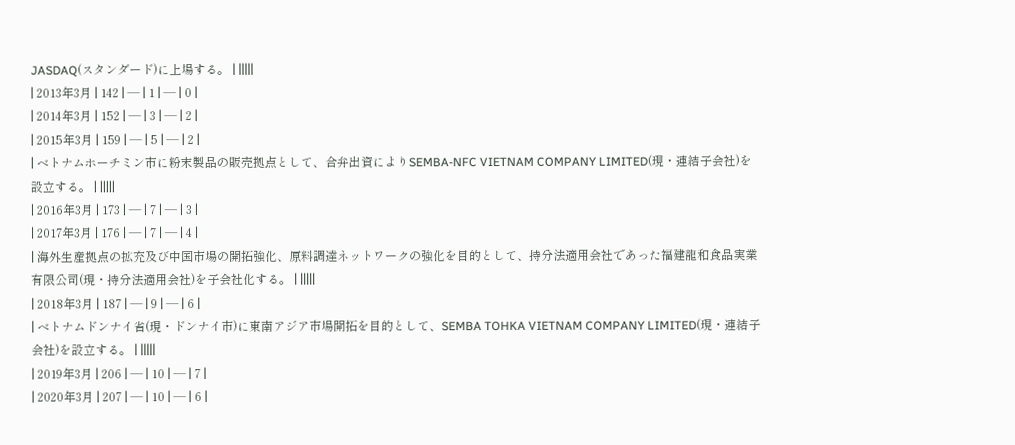JASDAQ(スタンダード)に上場する。 | |||||
| 2013年3月 | 142 | — | 1 | — | 0 |
| 2014年3月 | 152 | — | 3 | — | 2 |
| 2015年3月 | 159 | — | 5 | — | 2 |
| ベトナムホーチミン市に粉末製品の販売拠点として、合弁出資によりSEMBA-NFC VIETNAM COMPANY LIMITED(現・連結子会社)を設立する。 | |||||
| 2016年3月 | 173 | — | 7 | — | 3 |
| 2017年3月 | 176 | — | 7 | — | 4 |
| 海外生産拠点の拡充及び中国市場の開拓強化、原料調達ネットワークの強化を目的として、持分法適用会社であった福建龍和食品実業有限公司(現・持分法適用会社)を子会社化する。 | |||||
| 2018年3月 | 187 | — | 9 | — | 6 |
| ベトナムドンナイ省(現・ドンナイ市)に東南アジア市場開拓を目的として、SEMBA TOHKA VIETNAM COMPANY LIMITED(現・連結子会社)を設立する。 | |||||
| 2019年3月 | 206 | — | 10 | — | 7 |
| 2020年3月 | 207 | — | 10 | — | 6 |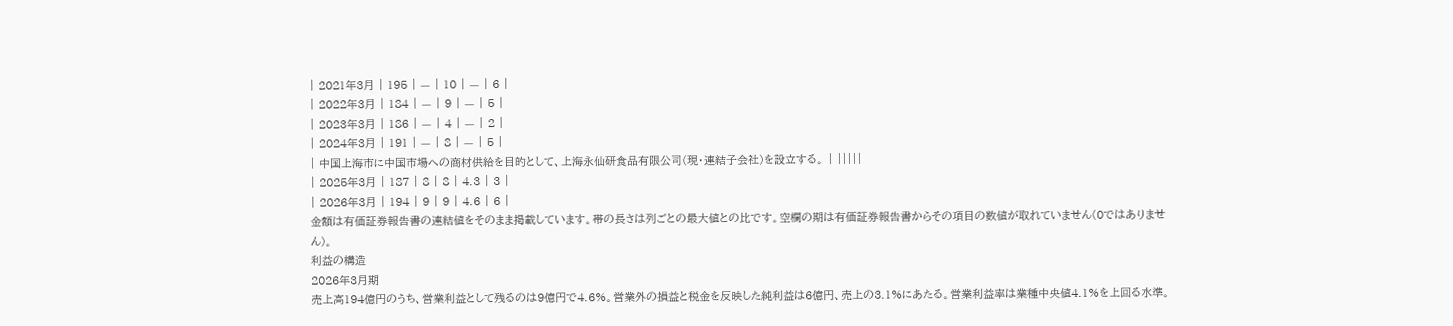| 2021年3月 | 195 | — | 10 | — | 6 |
| 2022年3月 | 184 | — | 9 | — | 5 |
| 2023年3月 | 186 | — | 4 | — | 2 |
| 2024年3月 | 191 | — | 8 | — | 5 |
| 中国上海市に中国市場への商材供給を目的として、上海永仙研食品有限公司(現・連結子会社)を設立する。 | |||||
| 2025年3月 | 187 | 8 | 8 | 4.3 | 3 |
| 2026年3月 | 194 | 9 | 9 | 4.6 | 6 |
金額は有価証券報告書の連結値をそのまま掲載しています。帯の長さは列ごとの最大値との比です。空欄の期は有価証券報告書からその項目の数値が取れていません(0ではありません)。
利益の構造
2026年3月期
売上高194億円のうち、営業利益として残るのは9億円で4.6%。営業外の損益と税金を反映した純利益は6億円、売上の3.1%にあたる。営業利益率は業種中央値4.1%を上回る水準。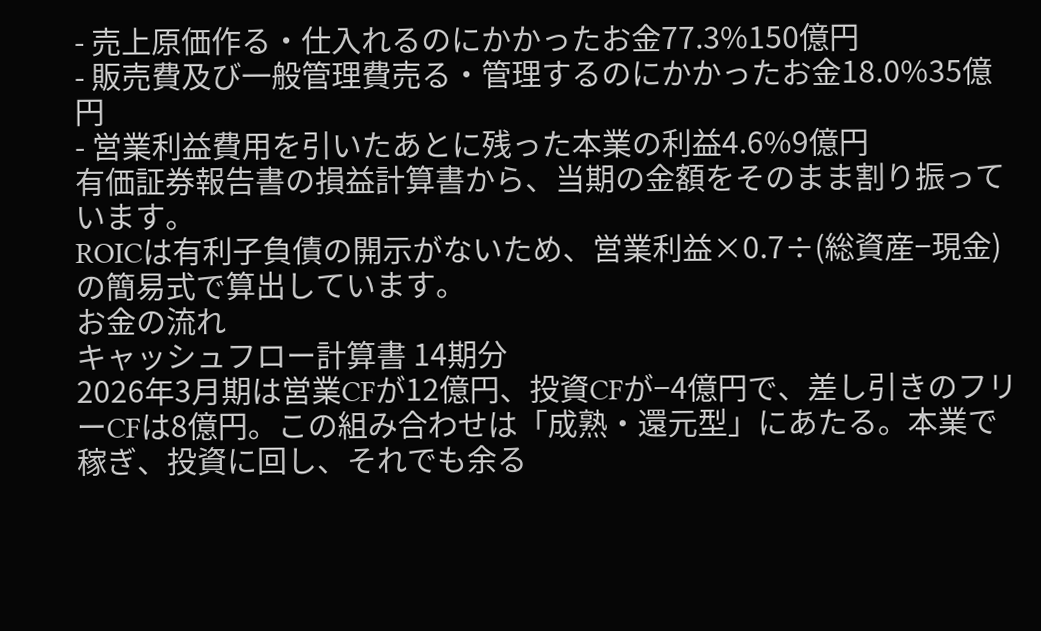- 売上原価作る・仕入れるのにかかったお金77.3%150億円
- 販売費及び一般管理費売る・管理するのにかかったお金18.0%35億円
- 営業利益費用を引いたあとに残った本業の利益4.6%9億円
有価証券報告書の損益計算書から、当期の金額をそのまま割り振っています。
ROICは有利子負債の開示がないため、営業利益×0.7÷(総資産−現金)の簡易式で算出しています。
お金の流れ
キャッシュフロー計算書 14期分
2026年3月期は営業CFが12億円、投資CFが−4億円で、差し引きのフリーCFは8億円。この組み合わせは「成熟・還元型」にあたる。本業で稼ぎ、投資に回し、それでも余る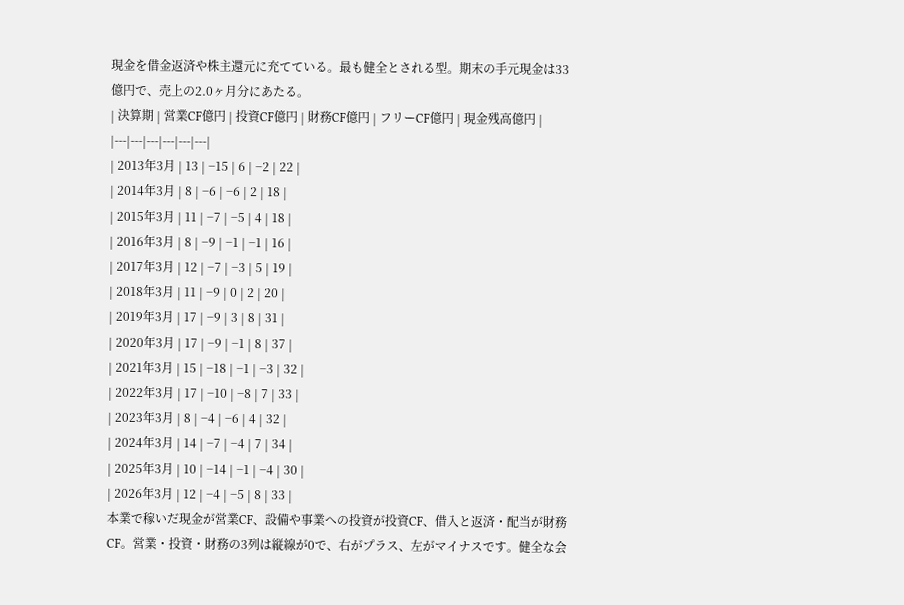現金を借金返済や株主還元に充てている。最も健全とされる型。期末の手元現金は33億円で、売上の2.0ヶ月分にあたる。
| 決算期 | 営業CF億円 | 投資CF億円 | 財務CF億円 | フリーCF億円 | 現金残高億円 |
|---|---|---|---|---|---|
| 2013年3月 | 13 | −15 | 6 | −2 | 22 |
| 2014年3月 | 8 | −6 | −6 | 2 | 18 |
| 2015年3月 | 11 | −7 | −5 | 4 | 18 |
| 2016年3月 | 8 | −9 | −1 | −1 | 16 |
| 2017年3月 | 12 | −7 | −3 | 5 | 19 |
| 2018年3月 | 11 | −9 | 0 | 2 | 20 |
| 2019年3月 | 17 | −9 | 3 | 8 | 31 |
| 2020年3月 | 17 | −9 | −1 | 8 | 37 |
| 2021年3月 | 15 | −18 | −1 | −3 | 32 |
| 2022年3月 | 17 | −10 | −8 | 7 | 33 |
| 2023年3月 | 8 | −4 | −6 | 4 | 32 |
| 2024年3月 | 14 | −7 | −4 | 7 | 34 |
| 2025年3月 | 10 | −14 | −1 | −4 | 30 |
| 2026年3月 | 12 | −4 | −5 | 8 | 33 |
本業で稼いだ現金が営業CF、設備や事業への投資が投資CF、借入と返済・配当が財務CF。営業・投資・財務の3列は縦線が0で、右がプラス、左がマイナスです。健全な会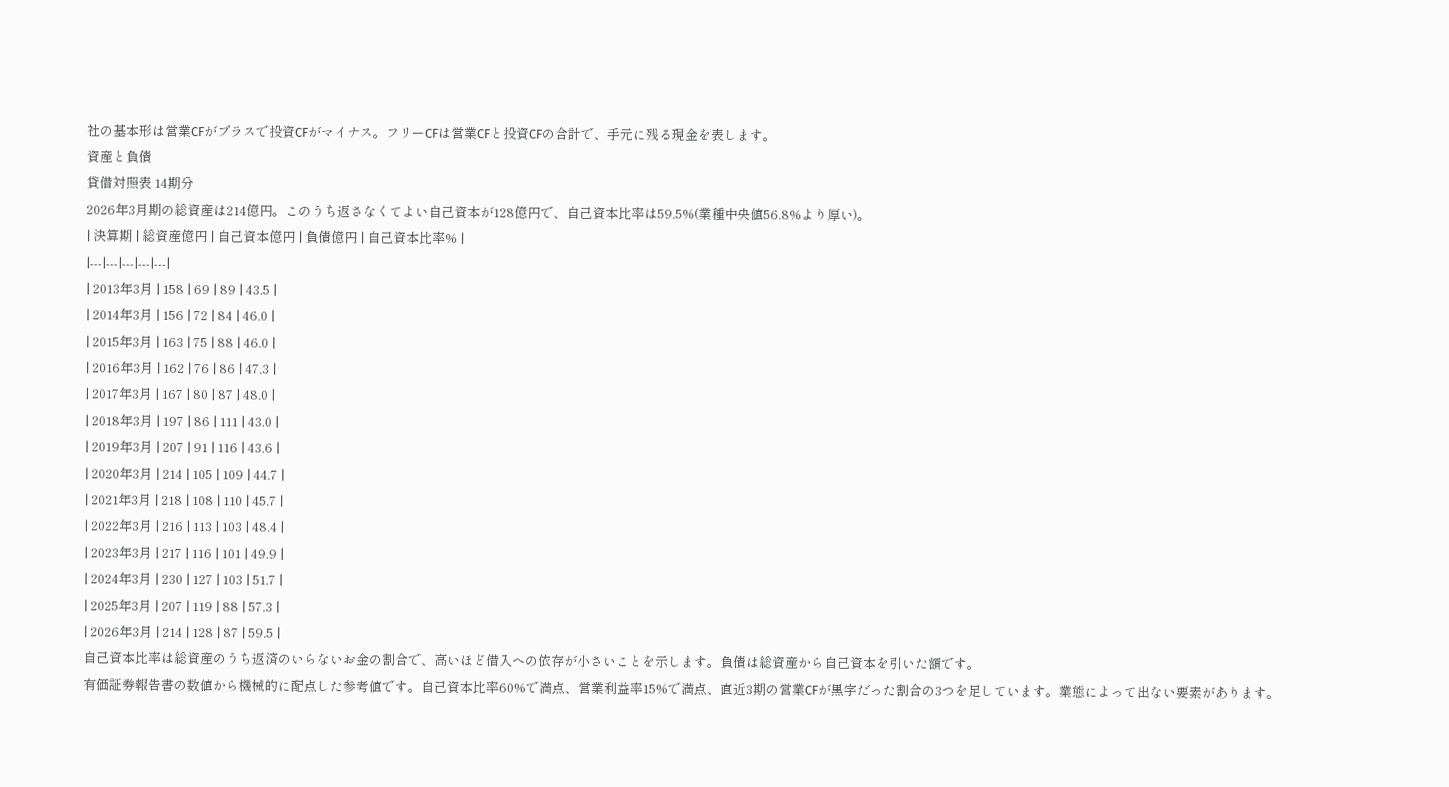社の基本形は営業CFがプラスで投資CFがマイナス。フリーCFは営業CFと投資CFの合計で、手元に残る現金を表します。
資産と負債
貸借対照表 14期分
2026年3月期の総資産は214億円。このうち返さなくてよい自己資本が128億円で、自己資本比率は59.5%(業種中央値56.8%より厚い)。
| 決算期 | 総資産億円 | 自己資本億円 | 負債億円 | 自己資本比率% |
|---|---|---|---|---|
| 2013年3月 | 158 | 69 | 89 | 43.5 |
| 2014年3月 | 156 | 72 | 84 | 46.0 |
| 2015年3月 | 163 | 75 | 88 | 46.0 |
| 2016年3月 | 162 | 76 | 86 | 47.3 |
| 2017年3月 | 167 | 80 | 87 | 48.0 |
| 2018年3月 | 197 | 86 | 111 | 43.0 |
| 2019年3月 | 207 | 91 | 116 | 43.6 |
| 2020年3月 | 214 | 105 | 109 | 44.7 |
| 2021年3月 | 218 | 108 | 110 | 45.7 |
| 2022年3月 | 216 | 113 | 103 | 48.4 |
| 2023年3月 | 217 | 116 | 101 | 49.9 |
| 2024年3月 | 230 | 127 | 103 | 51.7 |
| 2025年3月 | 207 | 119 | 88 | 57.3 |
| 2026年3月 | 214 | 128 | 87 | 59.5 |
自己資本比率は総資産のうち返済のいらないお金の割合で、高いほど借入への依存が小さいことを示します。負債は総資産から自己資本を引いた額です。
有価証券報告書の数値から機械的に配点した参考値です。自己資本比率60%で満点、営業利益率15%で満点、直近3期の営業CFが黒字だった割合の3つを足しています。業態によって出ない要素があります。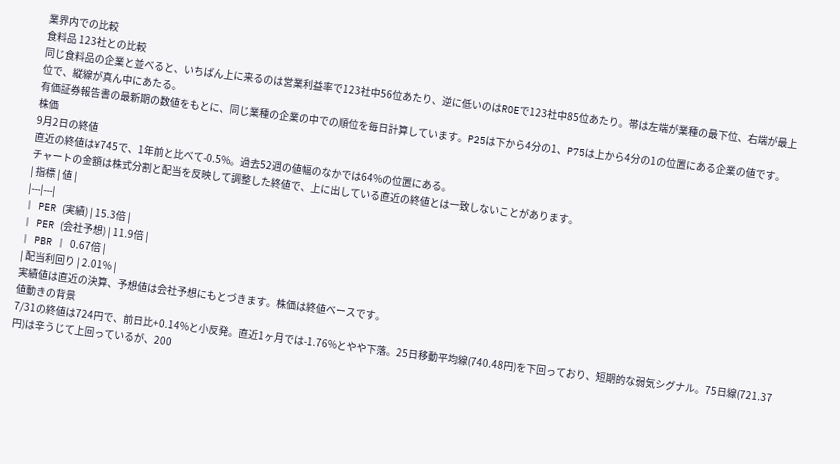業界内での比較
食料品 123社との比較
同じ食料品の企業と並べると、いちばん上に来るのは営業利益率で123社中56位あたり、逆に低いのはROEで123社中85位あたり。帯は左端が業種の最下位、右端が最上位で、縦線が真ん中にあたる。
有価証券報告書の最新期の数値をもとに、同じ業種の企業の中での順位を毎日計算しています。P25は下から4分の1、P75は上から4分の1の位置にある企業の値です。
株価
9月2日の終値
直近の終値は¥745で、1年前と比べて-0.5%。過去52週の値幅のなかでは64%の位置にある。
チャートの金額は株式分割と配当を反映して調整した終値で、上に出している直近の終値とは一致しないことがあります。
| 指標 | 値 |
|---|---|
| PER (実績) | 15.3倍 |
| PER (会社予想) | 11.9倍 |
| PBR | 0.67倍 |
| 配当利回り | 2.01% |
実績値は直近の決算、予想値は会社予想にもとづきます。株価は終値ベースです。
値動きの背景
7/31の終値は724円で、前日比+0.14%と小反発。直近1ヶ月では-1.76%とやや下落。25日移動平均線(740.48円)を下回っており、短期的な弱気シグナル。75日線(721.37円)は辛うじて上回っているが、200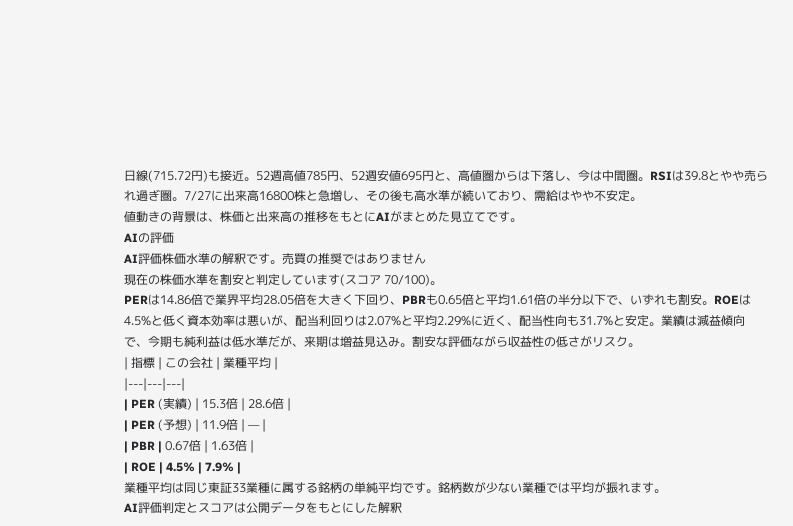日線(715.72円)も接近。52週高値785円、52週安値695円と、高値圏からは下落し、今は中間圏。RSIは39.8とやや売られ過ぎ圏。7/27に出来高16800株と急増し、その後も高水準が続いており、需給はやや不安定。
値動きの背景は、株価と出来高の推移をもとにAIがまとめた見立てです。
AIの評価
AI評価株価水準の解釈です。売買の推奨ではありません
現在の株価水準を割安と判定しています(スコア 70/100)。
PERは14.86倍で業界平均28.05倍を大きく下回り、PBRも0.65倍と平均1.61倍の半分以下で、いずれも割安。ROEは4.5%と低く資本効率は悪いが、配当利回りは2.07%と平均2.29%に近く、配当性向も31.7%と安定。業績は減益傾向で、今期も純利益は低水準だが、来期は増益見込み。割安な評価ながら収益性の低さがリスク。
| 指標 | この会社 | 業種平均 |
|---|---|---|
| PER (実績) | 15.3倍 | 28.6倍 |
| PER (予想) | 11.9倍 | — |
| PBR | 0.67倍 | 1.63倍 |
| ROE | 4.5% | 7.9% |
業種平均は同じ東証33業種に属する銘柄の単純平均です。銘柄数が少ない業種では平均が振れます。
AI評価判定とスコアは公開データをもとにした解釈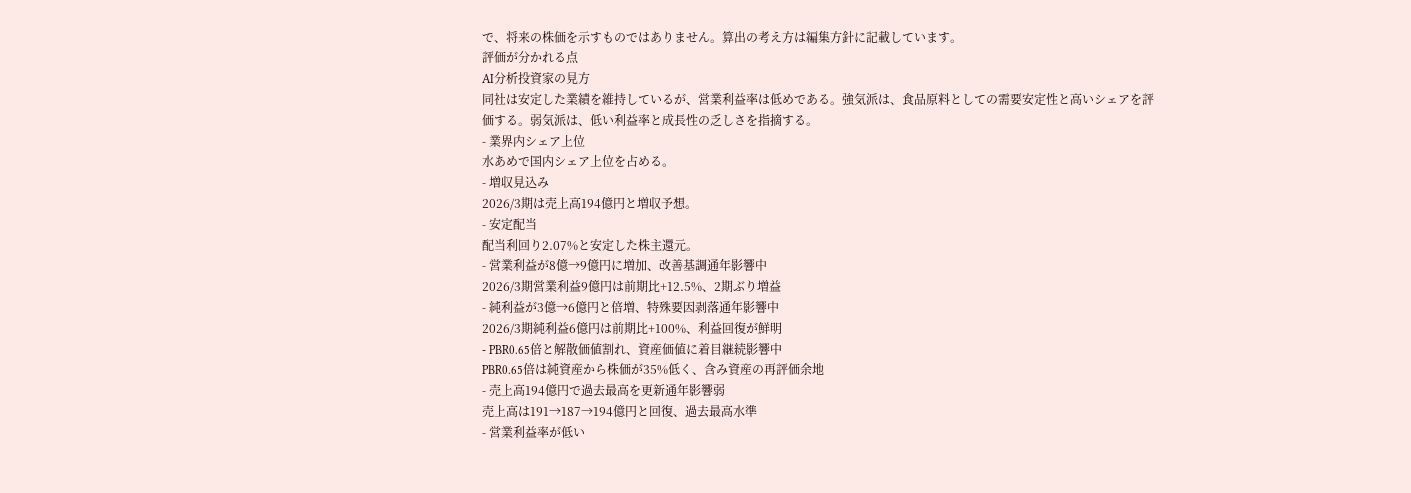で、将来の株価を示すものではありません。算出の考え方は編集方針に記載しています。
評価が分かれる点
AI分析投資家の見方
同社は安定した業績を維持しているが、営業利益率は低めである。強気派は、食品原料としての需要安定性と高いシェアを評価する。弱気派は、低い利益率と成長性の乏しさを指摘する。
- 業界内シェア上位
水あめで国内シェア上位を占める。
- 増収見込み
2026/3期は売上高194億円と増収予想。
- 安定配当
配当利回り2.07%と安定した株主還元。
- 営業利益が8億→9億円に増加、改善基調通年影響中
2026/3期営業利益9億円は前期比+12.5%、2期ぶり増益
- 純利益が3億→6億円と倍増、特殊要因剥落通年影響中
2026/3期純利益6億円は前期比+100%、利益回復が鮮明
- PBR0.65倍と解散価値割れ、資産価値に着目継続影響中
PBR0.65倍は純資産から株価が35%低く、含み資産の再評価余地
- 売上高194億円で過去最高を更新通年影響弱
売上高は191→187→194億円と回復、過去最高水準
- 営業利益率が低い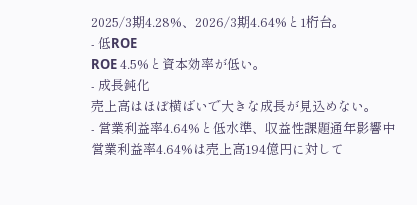2025/3期4.28%、2026/3期4.64%と1桁台。
- 低ROE
ROE 4.5%と資本効率が低い。
- 成長鈍化
売上高はほぼ横ばいで大きな成長が見込めない。
- 営業利益率4.64%と低水準、収益性課題通年影響中
営業利益率4.64%は売上高194億円に対して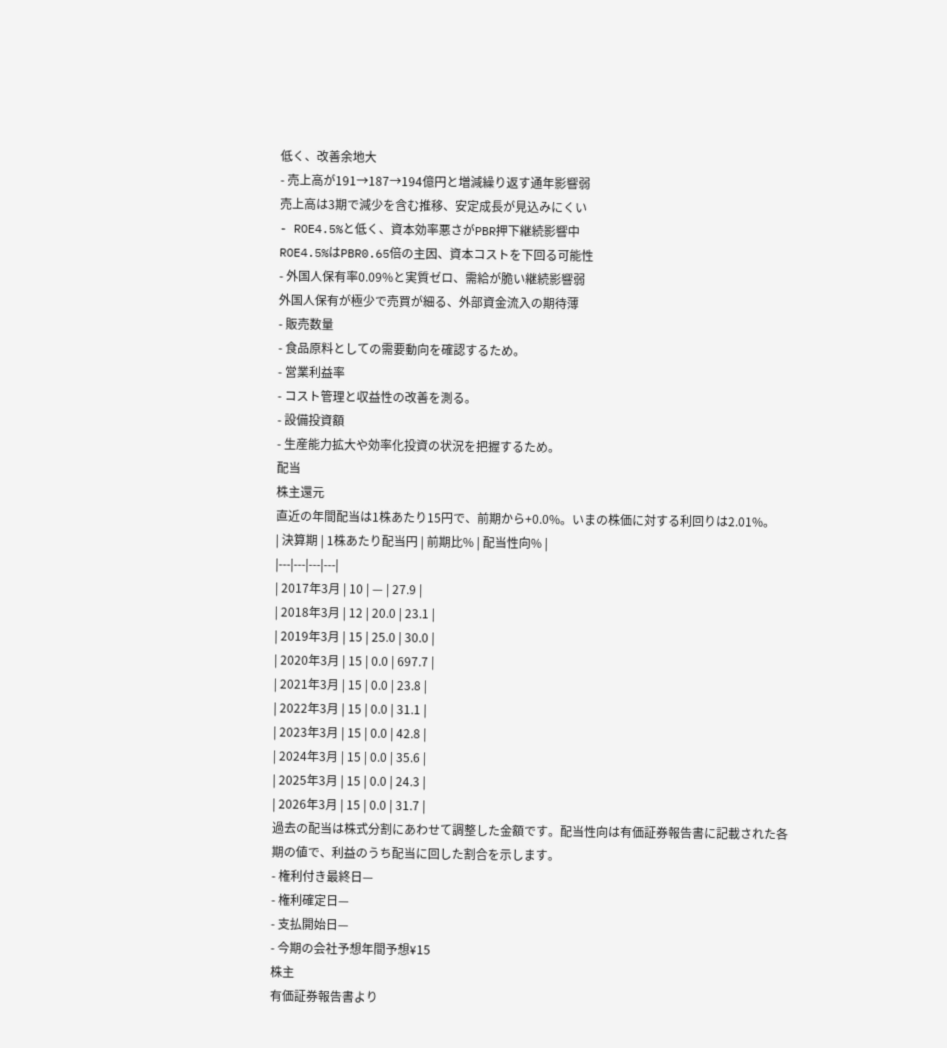低く、改善余地大
- 売上高が191→187→194億円と増減繰り返す通年影響弱
売上高は3期で減少を含む推移、安定成長が見込みにくい
- ROE4.5%と低く、資本効率悪さがPBR押下継続影響中
ROE4.5%はPBR0.65倍の主因、資本コストを下回る可能性
- 外国人保有率0.09%と実質ゼロ、需給が脆い継続影響弱
外国人保有が極少で売買が細る、外部資金流入の期待薄
- 販売数量
- 食品原料としての需要動向を確認するため。
- 営業利益率
- コスト管理と収益性の改善を測る。
- 設備投資額
- 生産能力拡大や効率化投資の状況を把握するため。
配当
株主還元
直近の年間配当は1株あたり15円で、前期から+0.0%。いまの株価に対する利回りは2.01%。
| 決算期 | 1株あたり配当円 | 前期比% | 配当性向% |
|---|---|---|---|
| 2017年3月 | 10 | — | 27.9 |
| 2018年3月 | 12 | 20.0 | 23.1 |
| 2019年3月 | 15 | 25.0 | 30.0 |
| 2020年3月 | 15 | 0.0 | 697.7 |
| 2021年3月 | 15 | 0.0 | 23.8 |
| 2022年3月 | 15 | 0.0 | 31.1 |
| 2023年3月 | 15 | 0.0 | 42.8 |
| 2024年3月 | 15 | 0.0 | 35.6 |
| 2025年3月 | 15 | 0.0 | 24.3 |
| 2026年3月 | 15 | 0.0 | 31.7 |
過去の配当は株式分割にあわせて調整した金額です。配当性向は有価証券報告書に記載された各期の値で、利益のうち配当に回した割合を示します。
- 権利付き最終日—
- 権利確定日—
- 支払開始日—
- 今期の会社予想年間予想¥15
株主
有価証券報告書より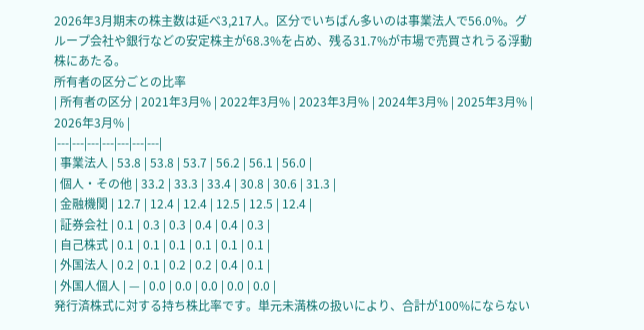2026年3月期末の株主数は延べ3,217人。区分でいちばん多いのは事業法人で56.0%。グループ会社や銀行などの安定株主が68.3%を占め、残る31.7%が市場で売買されうる浮動株にあたる。
所有者の区分ごとの比率
| 所有者の区分 | 2021年3月% | 2022年3月% | 2023年3月% | 2024年3月% | 2025年3月% | 2026年3月% |
|---|---|---|---|---|---|---|
| 事業法人 | 53.8 | 53.8 | 53.7 | 56.2 | 56.1 | 56.0 |
| 個人・その他 | 33.2 | 33.3 | 33.4 | 30.8 | 30.6 | 31.3 |
| 金融機関 | 12.7 | 12.4 | 12.4 | 12.5 | 12.5 | 12.4 |
| 証券会社 | 0.1 | 0.3 | 0.3 | 0.4 | 0.4 | 0.3 |
| 自己株式 | 0.1 | 0.1 | 0.1 | 0.1 | 0.1 | 0.1 |
| 外国法人 | 0.2 | 0.1 | 0.2 | 0.2 | 0.4 | 0.1 |
| 外国人個人 | — | 0.0 | 0.0 | 0.0 | 0.0 | 0.0 |
発行済株式に対する持ち株比率です。単元未満株の扱いにより、合計が100%にならない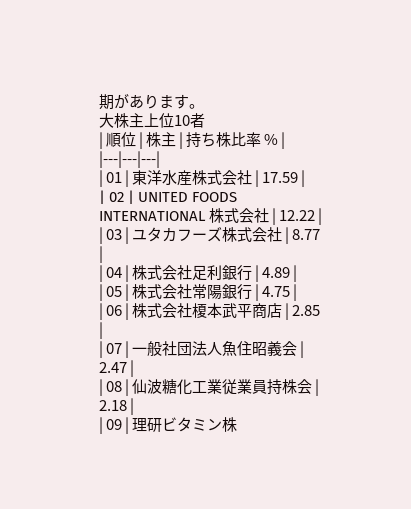期があります。
大株主上位10者
| 順位 | 株主 | 持ち株比率 % |
|---|---|---|
| 01 | 東洋水産株式会社 | 17.59 |
| 02 | UNITED FOODS INTERNATIONAL 株式会社 | 12.22 |
| 03 | ユタカフーズ株式会社 | 8.77 |
| 04 | 株式会社足利銀行 | 4.89 |
| 05 | 株式会社常陽銀行 | 4.75 |
| 06 | 株式会社榎本武平商店 | 2.85 |
| 07 | 一般社団法人魚住昭義会 | 2.47 |
| 08 | 仙波糖化工業従業員持株会 | 2.18 |
| 09 | 理研ビタミン株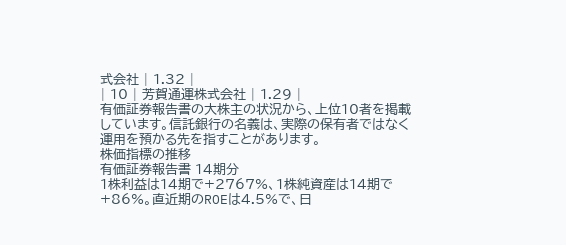式会社 | 1.32 |
| 10 | 芳賀通運株式会社 | 1.29 |
有価証券報告書の大株主の状況から、上位10者を掲載しています。信託銀行の名義は、実際の保有者ではなく運用を預かる先を指すことがあります。
株価指標の推移
有価証券報告書 14期分
1株利益は14期で+2767%、1株純資産は14期で+86%。直近期のROEは4.5%で、日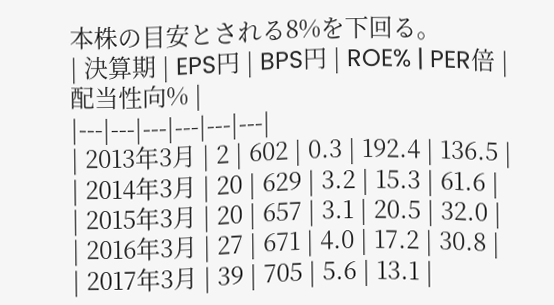本株の目安とされる8%を下回る。
| 決算期 | EPS円 | BPS円 | ROE% | PER倍 | 配当性向% |
|---|---|---|---|---|---|
| 2013年3月 | 2 | 602 | 0.3 | 192.4 | 136.5 |
| 2014年3月 | 20 | 629 | 3.2 | 15.3 | 61.6 |
| 2015年3月 | 20 | 657 | 3.1 | 20.5 | 32.0 |
| 2016年3月 | 27 | 671 | 4.0 | 17.2 | 30.8 |
| 2017年3月 | 39 | 705 | 5.6 | 13.1 |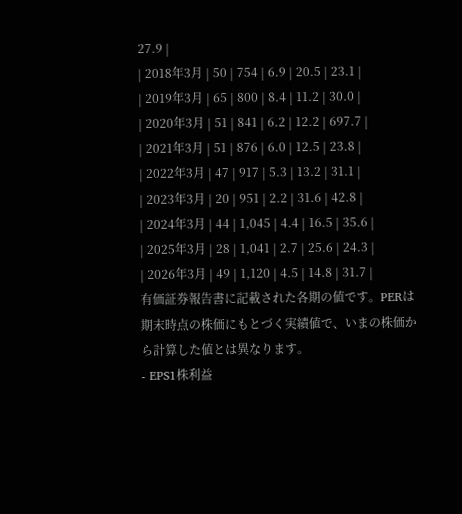27.9 |
| 2018年3月 | 50 | 754 | 6.9 | 20.5 | 23.1 |
| 2019年3月 | 65 | 800 | 8.4 | 11.2 | 30.0 |
| 2020年3月 | 51 | 841 | 6.2 | 12.2 | 697.7 |
| 2021年3月 | 51 | 876 | 6.0 | 12.5 | 23.8 |
| 2022年3月 | 47 | 917 | 5.3 | 13.2 | 31.1 |
| 2023年3月 | 20 | 951 | 2.2 | 31.6 | 42.8 |
| 2024年3月 | 44 | 1,045 | 4.4 | 16.5 | 35.6 |
| 2025年3月 | 28 | 1,041 | 2.7 | 25.6 | 24.3 |
| 2026年3月 | 49 | 1,120 | 4.5 | 14.8 | 31.7 |
有価証券報告書に記載された各期の値です。PERは期末時点の株価にもとづく実績値で、いまの株価から計算した値とは異なります。
- EPS1株利益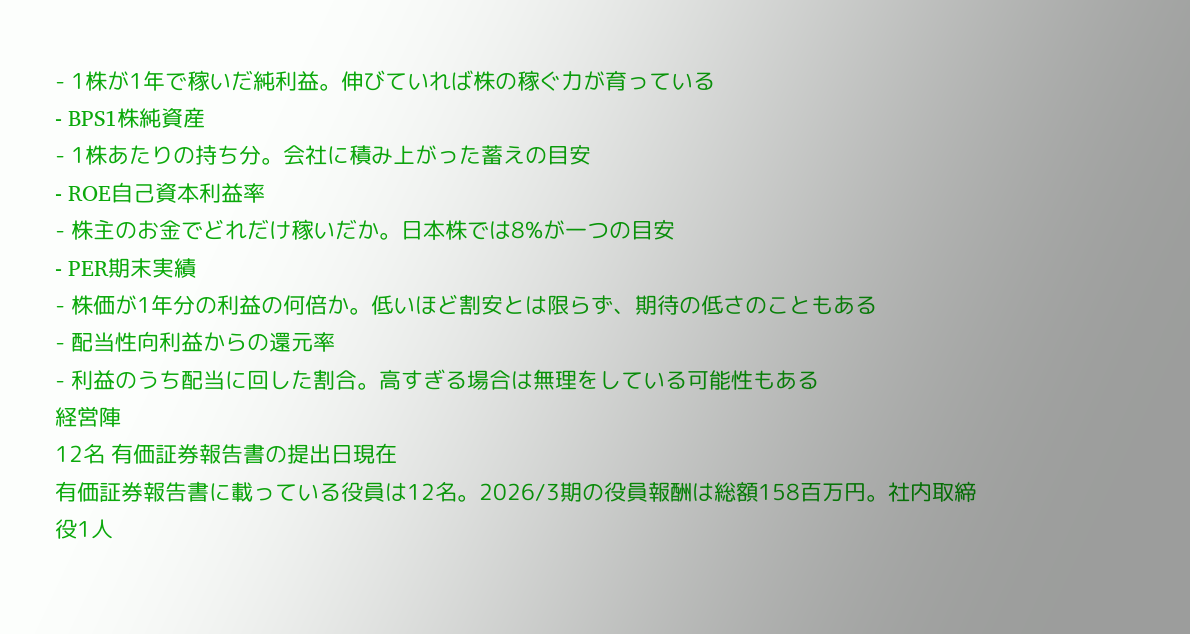- 1株が1年で稼いだ純利益。伸びていれば株の稼ぐ力が育っている
- BPS1株純資産
- 1株あたりの持ち分。会社に積み上がった蓄えの目安
- ROE自己資本利益率
- 株主のお金でどれだけ稼いだか。日本株では8%が一つの目安
- PER期末実績
- 株価が1年分の利益の何倍か。低いほど割安とは限らず、期待の低さのこともある
- 配当性向利益からの還元率
- 利益のうち配当に回した割合。高すぎる場合は無理をしている可能性もある
経営陣
12名 有価証券報告書の提出日現在
有価証券報告書に載っている役員は12名。2026/3期の役員報酬は総額158百万円。社内取締役1人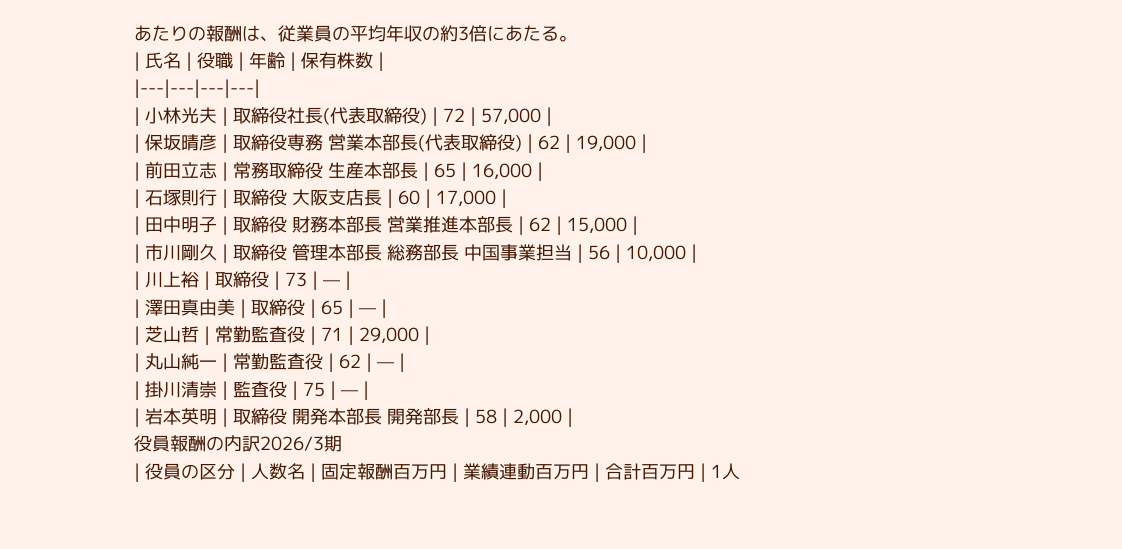あたりの報酬は、従業員の平均年収の約3倍にあたる。
| 氏名 | 役職 | 年齢 | 保有株数 |
|---|---|---|---|
| 小林光夫 | 取締役社長(代表取締役) | 72 | 57,000 |
| 保坂晴彦 | 取締役専務 営業本部長(代表取締役) | 62 | 19,000 |
| 前田立志 | 常務取締役 生産本部長 | 65 | 16,000 |
| 石塚則行 | 取締役 大阪支店長 | 60 | 17,000 |
| 田中明子 | 取締役 財務本部長 営業推進本部長 | 62 | 15,000 |
| 市川剛久 | 取締役 管理本部長 総務部長 中国事業担当 | 56 | 10,000 |
| 川上裕 | 取締役 | 73 | — |
| 澤田真由美 | 取締役 | 65 | — |
| 芝山哲 | 常勤監査役 | 71 | 29,000 |
| 丸山純一 | 常勤監査役 | 62 | — |
| 掛川清崇 | 監査役 | 75 | — |
| 岩本英明 | 取締役 開発本部長 開発部長 | 58 | 2,000 |
役員報酬の内訳2026/3期
| 役員の区分 | 人数名 | 固定報酬百万円 | 業績連動百万円 | 合計百万円 | 1人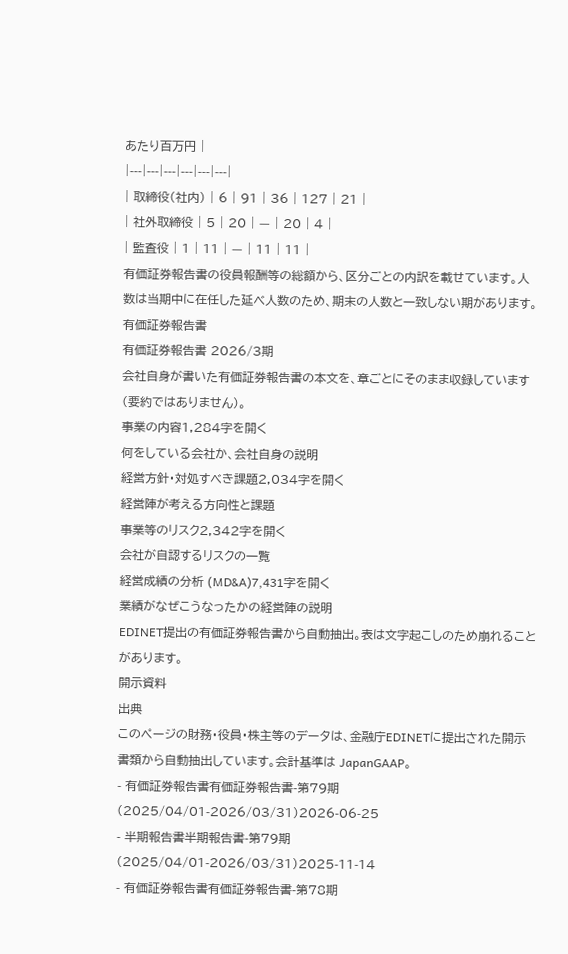あたり百万円 |
|---|---|---|---|---|---|
| 取締役(社内) | 6 | 91 | 36 | 127 | 21 |
| 社外取締役 | 5 | 20 | — | 20 | 4 |
| 監査役 | 1 | 11 | — | 11 | 11 |
有価証券報告書の役員報酬等の総額から、区分ごとの内訳を載せています。人数は当期中に在任した延べ人数のため、期末の人数と一致しない期があります。
有価証券報告書
有価証券報告書 2026/3期
会社自身が書いた有価証券報告書の本文を、章ごとにそのまま収録しています (要約ではありません)。
事業の内容1,284字を開く
何をしている会社か、会社自身の説明
経営方針・対処すべき課題2,034字を開く
経営陣が考える方向性と課題
事業等のリスク2,342字を開く
会社が自認するリスクの一覧
経営成績の分析 (MD&A)7,431字を開く
業績がなぜこうなったかの経営陣の説明
EDINET提出の有価証券報告書から自動抽出。表は文字起こしのため崩れることがあります。
開示資料
出典
このページの財務・役員・株主等のデータは、金融庁EDINETに提出された開示書類から自動抽出しています。会計基準は JapanGAAP。
- 有価証券報告書有価証券報告書-第79期(2025/04/01-2026/03/31)2026-06-25
- 半期報告書半期報告書-第79期(2025/04/01-2026/03/31)2025-11-14
- 有価証券報告書有価証券報告書-第78期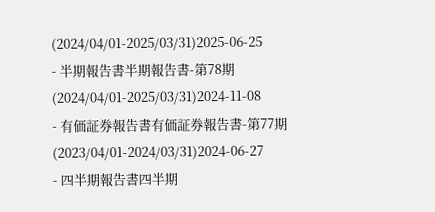(2024/04/01-2025/03/31)2025-06-25
- 半期報告書半期報告書-第78期(2024/04/01-2025/03/31)2024-11-08
- 有価証券報告書有価証券報告書-第77期(2023/04/01-2024/03/31)2024-06-27
- 四半期報告書四半期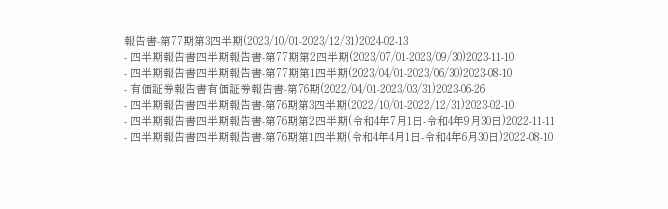報告書-第77期第3四半期(2023/10/01-2023/12/31)2024-02-13
- 四半期報告書四半期報告書-第77期第2四半期(2023/07/01-2023/09/30)2023-11-10
- 四半期報告書四半期報告書-第77期第1四半期(2023/04/01-2023/06/30)2023-08-10
- 有価証券報告書有価証券報告書-第76期(2022/04/01-2023/03/31)2023-06-26
- 四半期報告書四半期報告書-第76期第3四半期(2022/10/01-2022/12/31)2023-02-10
- 四半期報告書四半期報告書-第76期第2四半期(令和4年7月1日-令和4年9月30日)2022-11-11
- 四半期報告書四半期報告書-第76期第1四半期(令和4年4月1日-令和4年6月30日)2022-08-10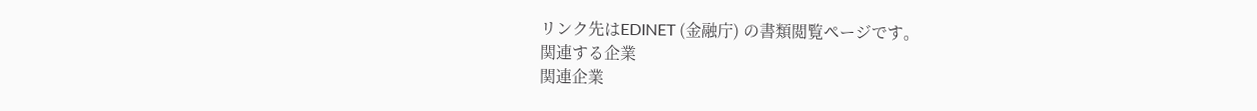リンク先はEDINET (金融庁) の書類閲覧ページです。
関連する企業
関連企業